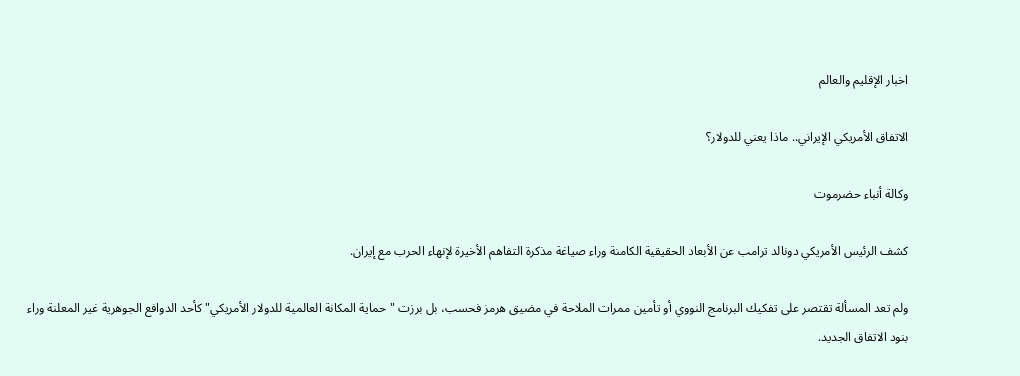اخبار الإقليم والعالم

الاتفاق الأمريكي الإيراني.. ماذا يعني للدولار؟

وكالة أنباء حضرموت

كشف الرئيس الأمريكي دونالد ترامب عن الأبعاد الحقيقية الكامنة وراء صياغة مذكرة التفاهم الأخيرة لإنهاء الحرب مع إيران.

ولم تعد المسألة تقتصر على تفكيك البرنامج النووي أو تأمين ممرات الملاحة في مضيق هرمز فحسب، بل برزت "حماية المكانة العالمية للدولار الأمريكي" كأحد الدوافع الجوهرية غير المعلنة وراء بنود الاتفاق الجديد.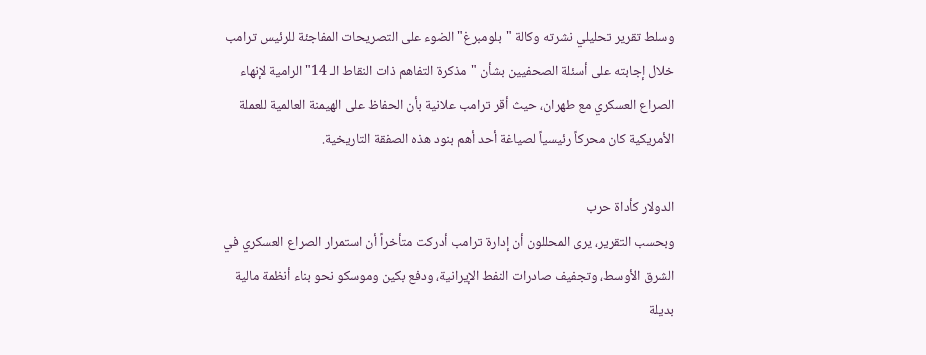وسلط تقرير تحليلي نشرته وكالة "بلومبرغ" الضوء على التصريحات المفاجئة للرئيس ترامب خلال إجابته على أسئلة الصحفيين بشأن "مذكرة التفاهم ذات النقاط الـ 14" الرامية لإنهاء الصراع العسكري مع طهران، حيث أقر ترامب علانية بأن الحفاظ على الهيمنة العالمية للعملة الأمريكية كان محركاً رئيسياً لصياغة أحد أهم بنود هذه الصفقة التاريخية.

الدولار كأداة حرب
وبحسب التقرير، يرى المحللون أن إدارة ترامب أدركت متأخراً أن استمرار الصراع العسكري في الشرق الأوسط، وتجفيف صادرات النفط الإيرانية، ودفع بكين وموسكو نحو بناء أنظمة مالية بديلة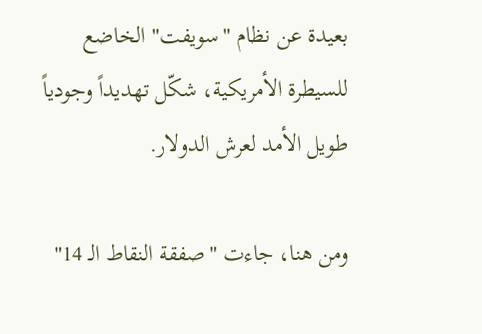بعيدة عن نظام "سويفت" الخاضع للسيطرة الأمريكية، شكّل تهديداً وجودياً طويل الأمد لعرش الدولار.

ومن هنا، جاءت "صفقة النقاط الـ 14"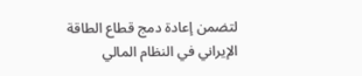لتضمن إعادة دمج قطاع الطاقة الإيراني في النظام المالي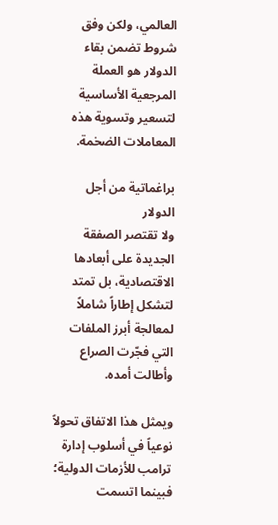العالمي، ولكن وفق شروط تضمن بقاء الدولار هو العملة المرجعية الأساسية لتسعير وتسوية هذه المعاملات الضخمة.

براغماتية من أجل الدولار
ولا تقتصر الصفقة الجديدة على أبعادها الاقتصادية، بل تمتد لتشكل إطاراً شاملاً لمعالجة أبرز الملفات التي فجّرت الصراع وأطالت أمده.

ويمثل هذا الاتفاق تحولاً نوعياً في أسلوب إدارة ترامب للأزمات الدولية؛ فبينما اتسمت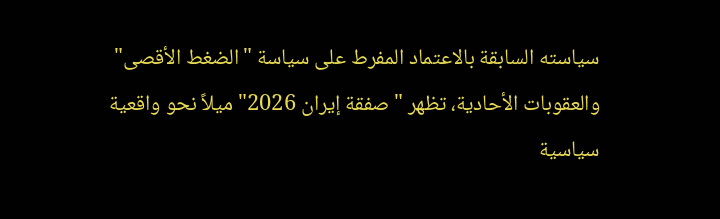سياسته السابقة بالاعتماد المفرط على سياسة "الضغط الأقصى" والعقوبات الأحادية، تظهر "صفقة إيران 2026" ميلاً نحو واقعية سياسية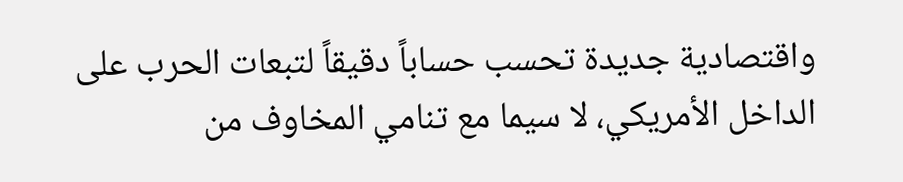واقتصادية جديدة تحسب حساباً دقيقاً لتبعات الحرب على الداخل الأمريكي، لا سيما مع تنامي المخاوف من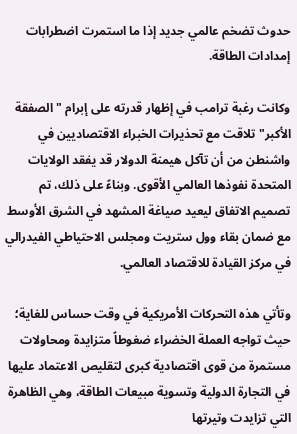حدوث تضخم عالمي جديد إذا ما استمرت اضطرابات إمدادات الطاقة.

وكانت رغبة ترامب في إظهار قدرته على إبرام "الصفقة الأكبر" تلاقت مع تحذيرات الخبراء الاقتصاديين في واشنطن من أن تآكل هيمنة الدولار قد يفقد الولايات المتحدة نفوذها العالمي الأقوى. وبناءً على ذلك، تم تصميم الاتفاق ليعيد صياغة المشهد في الشرق الأوسط مع ضمان بقاء وول ستريت ومجلس الاحتياطي الفيدرالي في مركز القيادة للاقتصاد العالمي.

وتأتي هذه التحركات الأمريكية في وقت حساس للغاية؛ حيث تواجه العملة الخضراء ضغوطاً متزايدة ومحاولات مستمرة من قوى اقتصادية كبرى لتقليص الاعتماد عليها في التجارة الدولية وتسوية مبيعات الطاقة، وهي الظاهرة التي تزايدت وتيرتها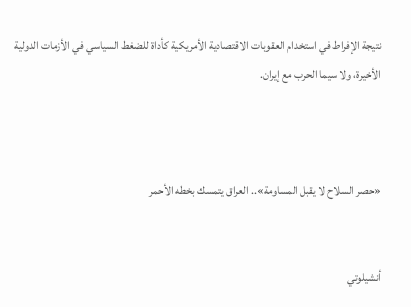نتيجة الإفراط في استخدام العقوبات الاقتصادية الأمريكية كأداة للضغط السياسي في الأزمات الدولية الأخيرة، ولا سيما الحرب مع إيران.



«حصر السلاح لا يقبل المساومة».. العراق يتمسك بخطه الأحمر


أنشيلوتي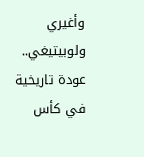وأغيري ولوبيتيغي.. عودة تاريخية في كأس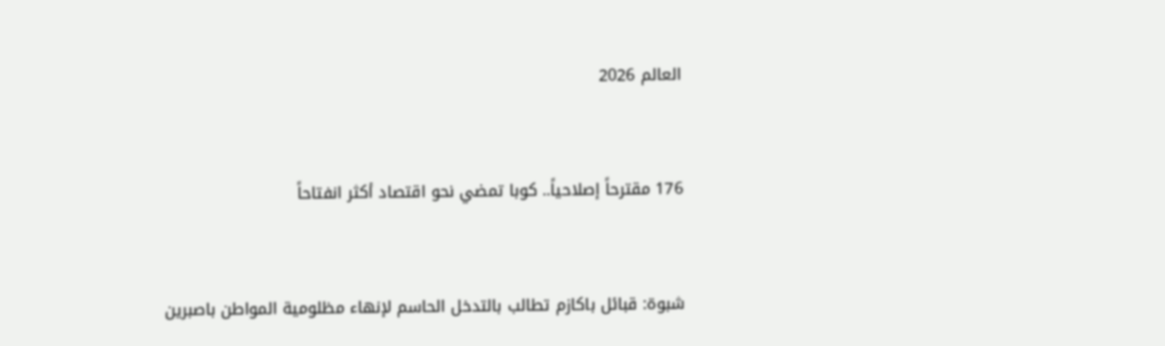العالم 2026


176 مقترحاً إصلاحياً.. كوبا تمضي نحو اقتصاد أكثر انفتاحاً


شبوة: قبائل باكازم تطالب بالتدخل الحاسم لإنهاء مظلومية المواطن باصبرين